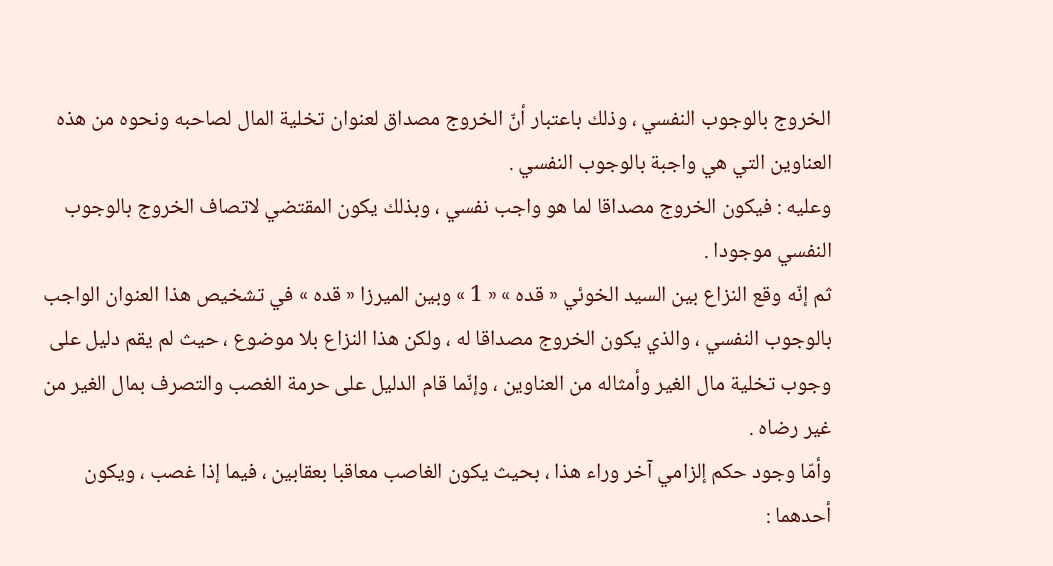الخروج بالوجوب النفسي ، وذلك باعتبار أنّ الخروج مصداق لعنوان تخلية المال لصاحبه ونحوه من هذه العناوين التي هي واجبة بالوجوب النفسي .
وعليه : فيكون الخروج مصداقا لما هو واجب نفسي ، وبذلك يكون المقتضي لاتصاف الخروج بالوجوب النفسي موجودا .
ثم إنّه وقع النزاع بين السيد الخوئي « قده » « 1 » وبين الميرزا « قده » في تشخيص هذا العنوان الواجب بالوجوب النفسي ، والذي يكون الخروج مصداقا له ، ولكن هذا النزاع بلا موضوع ، حيث لم يقم دليل على وجوب تخلية مال الغير وأمثاله من العناوين ، وإنّما قام الدليل على حرمة الغصب والتصرف بمال الغير من غير رضاه .
وأمّا وجود حكم إلزامي آخر وراء هذا ، بحيث يكون الغاصب معاقبا بعقابين ، فيما إذا غصب ، ويكون أحدهما :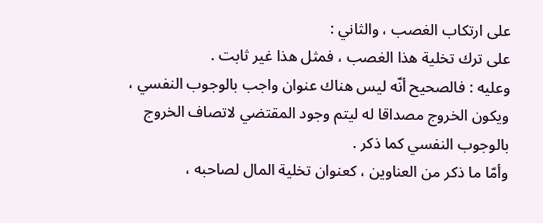على ارتكاب الغصب ، والثاني :
على ترك تخلية هذا الغصب ، فمثل هذا غير ثابت .
وعليه : فالصحيح أنّه ليس هناك عنوان واجب بالوجوب النفسي ، ويكون الخروج مصداقا له ليتم وجود المقتضي لاتصاف الخروج بالوجوب النفسي كما ذكر .
وأمّا ما ذكر من العناوين ، كعنوان تخلية المال لصاحبه ،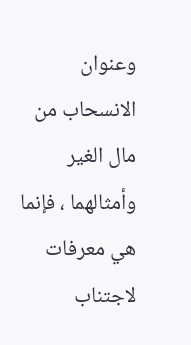وعنوان الانسحاب من مال الغير وأمثالهما ، فإنما هي معرفات لاجتناب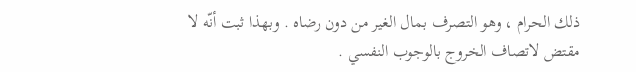ذلك الحرام ، وهو التصرف بمال الغير من دون رضاه . وبهذا ثبت أنّه لا مقتض لاتصاف الخروج بالوجوب النفسي .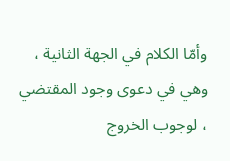وأمّا الكلام في الجهة الثانية ، وهي في دعوى وجود المقتضي ، لوجوب الخروج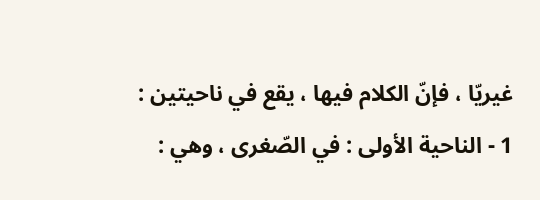غيريّا ، فإنّ الكلام فيها ، يقع في ناحيتين :
1 - الناحية الأولى : في الصّغرى ، وهي :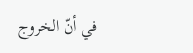في أنّ الخروج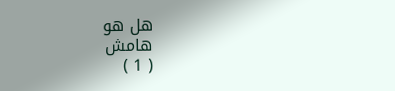هل هو
هامش
( 1 )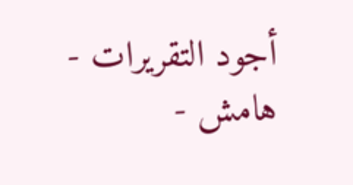أجود التقريرات - هامش -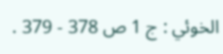الخوئي : ج 1 ص 378 - 379 .